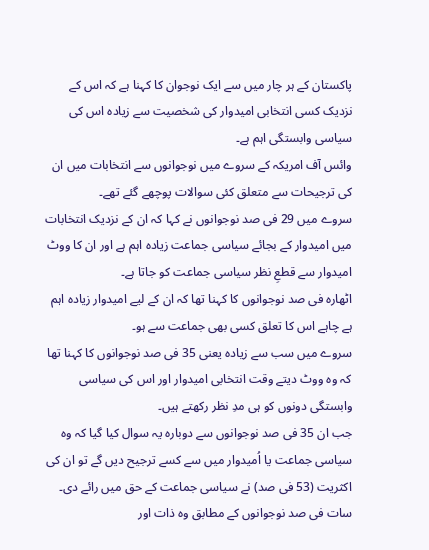پاکستان کے ہر چار میں سے ایک نوجوان کا کہنا ہے کہ اس کے نزدیک کسی انتخابی امیدوار کی شخصیت سے زیادہ اس کی سیاسی وابستگی اہم ہے۔
وائس آف امریکہ کے سروے میں نوجوانوں سے انتخابات میں ان کی ترجیحات سے متعلق کئی سوالات پوچھے گئے تھے۔
سروے میں 29 فی صد نوجوانوں نے کہا کہ ان کے نزدیک انتخابات میں امیدوار کے بجائے سیاسی جماعت زیادہ اہم ہے اور ان کا ووٹ امیدوار سے قطعِ نظر سیاسی جماعت کو جاتا ہے۔
اٹھارہ فی صد نوجوانوں کا کہنا تھا کہ ان کے لیے امیدوار زیادہ اہم ہے چاہے اس کا تعلق کسی بھی جماعت سے ہو۔
سروے میں سب سے زیادہ یعنی 35 فی صد نوجوانوں کا کہنا تھا کہ وہ ووٹ دیتے وقت انتخابی امیدوار اور اس کی سیاسی وابستگی دونوں کو ہی مدِ نظر رکھتے ہیں۔
جب ان 35 فی صد نوجوانوں سے دوبارہ یہ سوال کیا گیا کہ وہ سیاسی جماعت یا اُمیدوار میں سے کسے ترجیح دیں گے تو ان کی اکثریت (53 فی صد) نے سیاسی جماعت کے حق میں رائے دی۔
سات فی صد نوجوانوں کے مطابق وہ ذات اور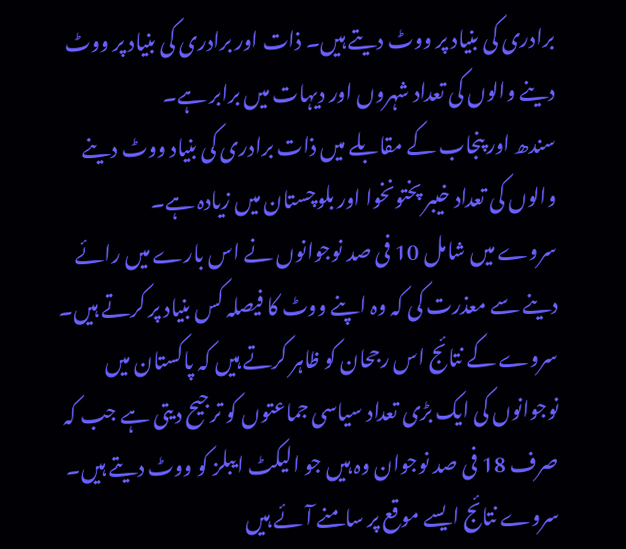برادری کی بنیاد پر ووٹ دیتے ہیں۔ ذات اور برادری کی بنیاد پر ووٹ دینے والوں کی تعداد شہروں اور دیہات میں برابر ہے۔
سندھ اور پنجاب کے مقابلے میں ذات برادری کی بنیاد ووٹ دینے والوں کی تعداد خیبر پختونخوا اور بلوچستان میں زیادہ ہے۔
سروے میں شامل 10 فی صد نوجوانوں نے اس بارے میں رائے دینے سے معذرت کی کہ وہ اپنے ووٹ کا فیصلہ کس بنیاد پر کرتے ہیں۔
سروے کے نتائج اس رجحان کو ظاہر کرتے ہیں کہ پاکستان میں نوجوانوں کی ایک بڑی تعداد سیاسی جماعتوں کو ترجیح دیتی ہے جب کہ صرف 18 فی صد نوجوان وہ ہیں جو الیکٹ ایبلز کو ووٹ دیتے ہیں۔
سروے نتائج ایسے موقع پر سامنے آئے ہیں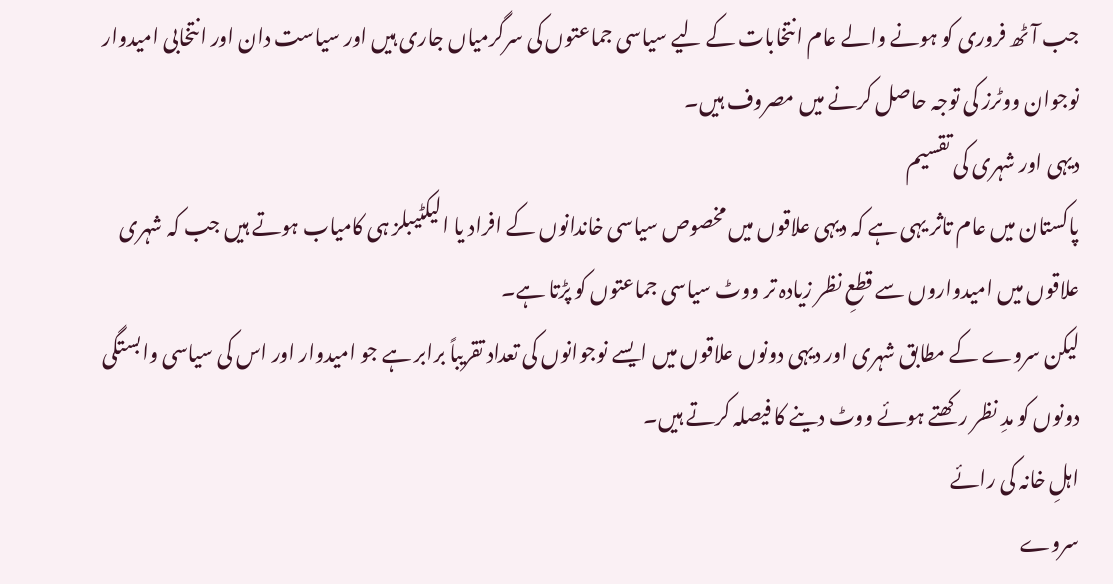جب آٹھ فروری کو ہونے والے عام انتخابات کے لیے سیاسی جماعتوں کی سرگرمیاں جاری ہیں اور سیاست دان اور انتخابی امیدوار نوجوان ووٹرز کی توجہ حاصل کرنے میں مصروف ہیں۔
دیہی اور شہری کی تقسیم
پاکستان میں عام تاثر یہی ہے کہ دیہی علاقوں میں مخصوص سیاسی خاندانوں کے افراد یا الیکٹیبلز ہی کامیاب ہوتے ہیں جب کہ شہری علاقوں میں امیدواروں سے قطعِ نظر زیادہ تر ووٹ سیاسی جماعتوں کو پڑتا ہے۔
لیکن سروے کے مطابق شہری اور دیہی دونوں علاقوں میں ایسے نوجوانوں کی تعداد تقریباً برابر ہے جو امیدوار اور اس کی سیاسی وابستگی دونوں کو مدِ نظر رکھتے ہوئے ووٹ دینے کا فیصلہ کرتے ہیں۔
اہلِ خانہ کی رائے
سروے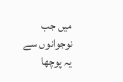میں جب نوجوانوں سے یہ پوچھا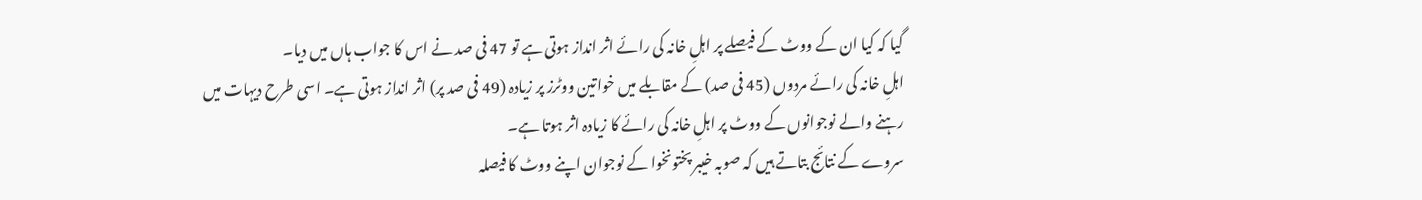گیا کہ کیا ان کے ووٹ کے فیصلے پر اہلِ خانہ کی رائے اثر انداز ہوتی ہے تو 47 فی صد نے اس کا جواب ہاں میں دیا۔
اہلِ خانہ کی رائے مردوں (45 فی صد) کے مقابلے میں خواتین ووٹرز پر زیادہ (49 فی صد پر) اثر انداز ہوتی ہے۔ اسی طرح دیہات میں رہنے والے نوجوانوں کے ووٹ پر اہلِ خانہ کی رائے کا زیادہ اثر ہوتا ہے۔
سروے کے نتائج بتاتے ہیں کہ صوبہ خیبر پختونخوا کے نوجوان اپنے ووٹ کا فیصلہ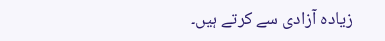زیادہ آزادی سے کرتے ہیں۔